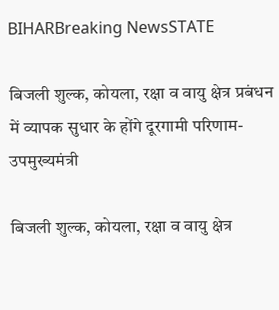BIHARBreaking NewsSTATE

बिजली शुल्क, कोयला, रक्षा व वायु क्षेत्र प्रबंधन में व्यापक सुधार के होंगे दूरगामी परिणाम- उपमुख्यमंत्री

बिजली शुल्क, कोयला, रक्षा व वायु क्षेत्र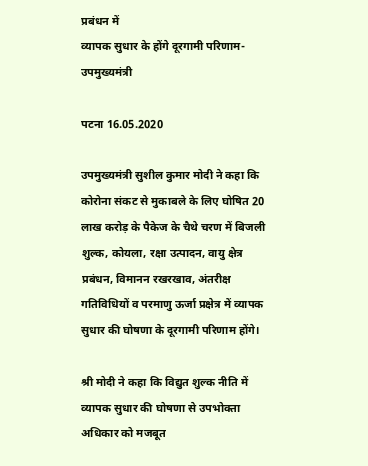प्रबंधन में
व्यापक सुधार के होंगे दूरगामी परिणाम- उपमुख्यमंत्री

पटना 16.05.2020

उपमुख्यमंत्री सुशील कुमार मोदी ने कहा कि कोरोना संकट से मुकाबले के लिए घोषित 20 लाख करोड़ के पैकेज के चैथे चरण में बिजली शुल्क, कोयला, रक्षा उत्पादन, वायु क्षेत्र प्रबंधन, विमानन रखरखाव, अंतरीक्ष गतिविधियों व परमाणु ऊर्जा प्रक्षेत्र में व्यापक सुधार की घोषणा के दूरगामी परिणाम होंगे।

श्री मोदी ने कहा कि विद्युत शुल्क नीति में व्यापक सुधार की घोषणा से उपभोक्ता अधिकार को मजबूत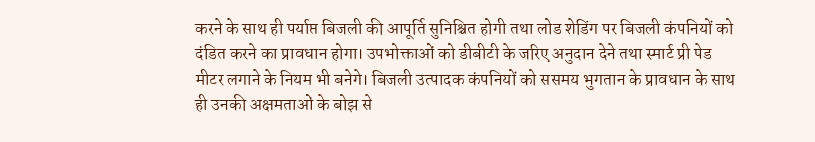करने के साथ ही पर्याप्त बिजली की आपूर्ति सुनिश्चित होगी तथा लोड शेडिंग पर बिजली कंपनियों को दंडित करने का प्रावधान होगा। उपभोक्ताओं को डीबीटी के जरिए अनुदान देने तथा स्मार्ट प्री पेड मीटर लगाने के नियम भी बनेगे। बिजली उत्पादक कंपनियों को ससमय भुगतान के प्रावधान के साथ ही उनकी अक्षमताओं के बोझ से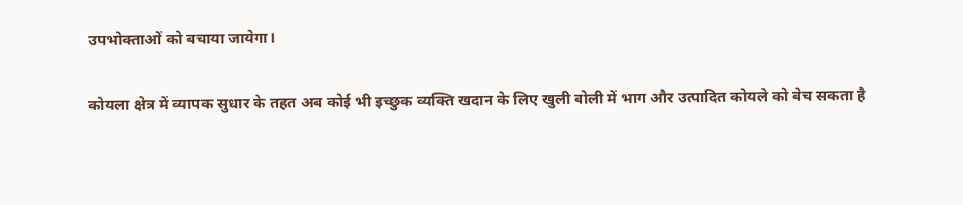उपभोक्ताओं को बचाया जायेगा।

कोयला क्षेत्र में व्यापक सुधार के तहत अब कोई भी इच्छुक व्यक्ति खदान के लिए खुली बोली में भाग और उत्पादित कोयले को बेच सकता है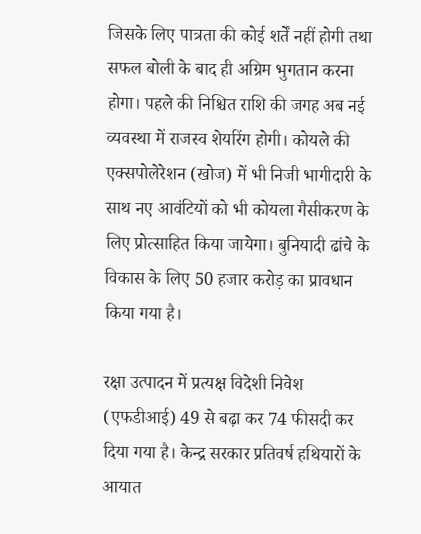जिसके लिए पात्रता की कोई शर्तें नहीं होगी तथा सफल बोली के बाद ही अग्रिम भुगतान करना होगा। पहले की निश्चित राशि की जगह अब नई व्यवस्था में राजस्व शेयरिंग होगी। कोयले की एक्सपोलेरेशन (खोज) में भी निजी भागीदारी के साथ नए आवंटियों को भी कोयला गैसीकरण के लिए प्रोत्साहित किया जायेगा। बुनियादी ढांचे के विकास के लिए 50 हजार करोड़ का प्रावधान किया गया है।

रक्षा उत्पादन में प्रत्यक्ष विदेशी निवेश (एफडीआई) 49 से बढ़ा कर 74 फीसदी कर दिया गया है। केन्द्र सरकार प्रतिवर्ष हथियारों के आयात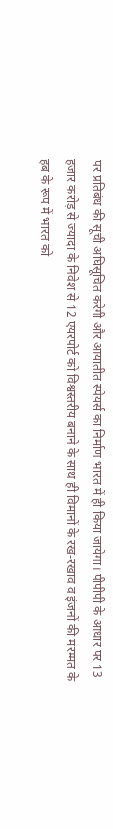पर प्रतिबंध की सूची अघिसूचित करेगी और आयातीत स्पेयर्स का निर्माण भारत में ही किया जायेगा। पीपीपी के आधार पर 13 हजार करोड़ से ज्यादा के निवेश से 12 एयरपोर्ट को विश्वस्तरीय बनाने के साथ ही विमानों के रख-रखाव व इंजनों की मरम्मत के हब के रूप में भारत को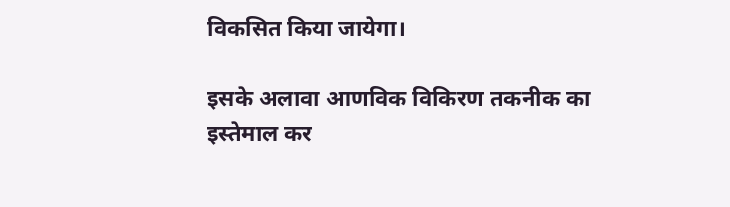विकसित किया जायेगा।

इसके अलावा आणविक विकिरण तकनीक का इस्तेमाल कर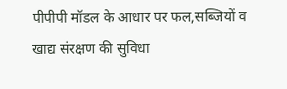पीपीपी मॉडल के आधार पर फल,सब्जियों व खाद्य संरक्षण की सुविधा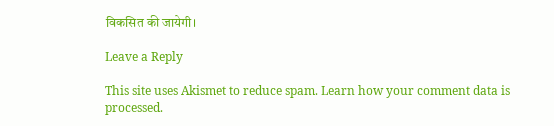विकसित की जायेगी।

Leave a Reply

This site uses Akismet to reduce spam. Learn how your comment data is processed.